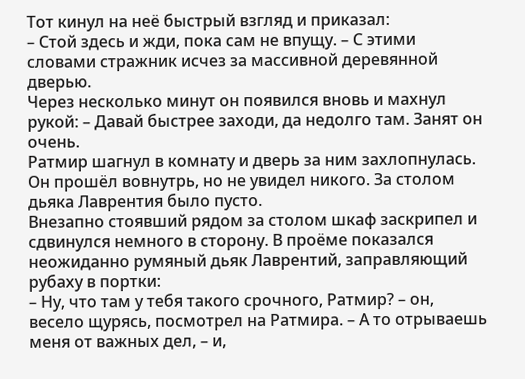Тот кинул на неё быстрый взгляд и приказал:
– Стой здесь и жди, пока сам не впущу. – С этими словами стражник исчез за массивной деревянной дверью.
Через несколько минут он появился вновь и махнул рукой: – Давай быстрее заходи, да недолго там. Занят он очень.
Ратмир шагнул в комнату и дверь за ним захлопнулась. Он прошёл вовнутрь, но не увидел никого. За столом дьяка Лаврентия было пусто.
Внезапно стоявший рядом за столом шкаф заскрипел и сдвинулся немного в сторону. В проёме показался неожиданно румяный дьяк Лаврентий, заправляющий рубаху в портки:
– Ну, что там у тебя такого срочного, Ратмир? – он, весело щурясь, посмотрел на Ратмира. – А то отрываешь меня от важных дел, – и,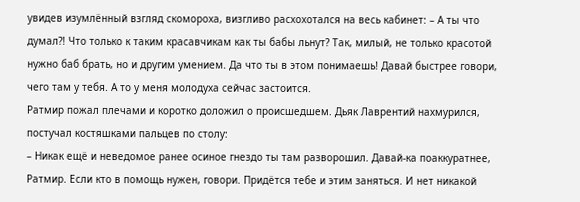увидев изумлённый взгляд скомороха, визгливо расхохотался на весь кабинет: – А ты что думал?! Что только к таким красавчикам как ты бабы льнут? Так, милый, не только красотой нужно баб брать, но и другим умением. Да что ты в этом понимаешь! Давай быстрее говори, чего там у тебя. А то у меня молодуха сейчас застоится.
Ратмир пожал плечами и коротко доложил о происшедшем. Дьяк Лаврентий нахмурился, постучал костяшками пальцев по столу:
– Никак ещё и неведомое ранее осиное гнездо ты там разворошил. Давай-ка поаккуратнее, Ратмир. Если кто в помощь нужен, говори. Придётся тебе и этим заняться. И нет никакой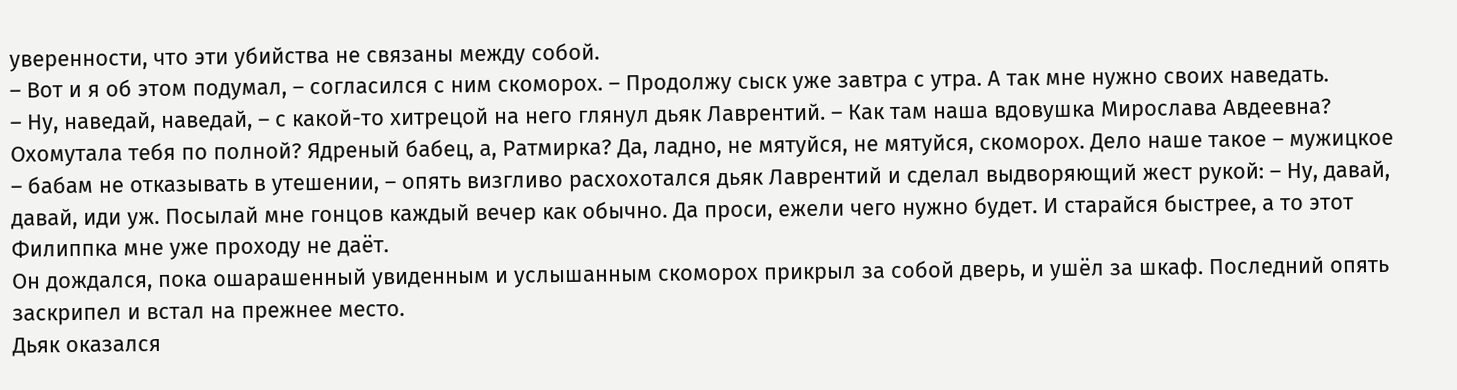уверенности, что эти убийства не связаны между собой.
– Вот и я об этом подумал, – согласился с ним скоморох. – Продолжу сыск уже завтра с утра. А так мне нужно своих наведать.
– Ну, наведай, наведай, – с какой-то хитрецой на него глянул дьяк Лаврентий. – Как там наша вдовушка Мирослава Авдеевна? Охомутала тебя по полной? Ядреный бабец, а, Ратмирка? Да, ладно, не мятуйся, не мятуйся, скоморох. Дело наше такое – мужицкое – бабам не отказывать в утешении, – опять визгливо расхохотался дьяк Лаврентий и сделал выдворяющий жест рукой: – Ну, давай, давай, иди уж. Посылай мне гонцов каждый вечер как обычно. Да проси, ежели чего нужно будет. И старайся быстрее, а то этот Филиппка мне уже проходу не даёт.
Он дождался, пока ошарашенный увиденным и услышанным скоморох прикрыл за собой дверь, и ушёл за шкаф. Последний опять заскрипел и встал на прежнее место.
Дьяк оказался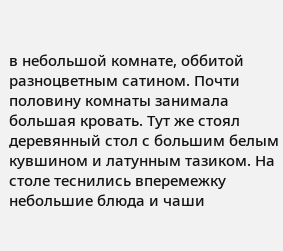в небольшой комнате, оббитой разноцветным сатином. Почти половину комнаты занимала большая кровать. Тут же стоял деревянный стол с большим белым кувшином и латунным тазиком. На столе теснились вперемежку небольшие блюда и чаши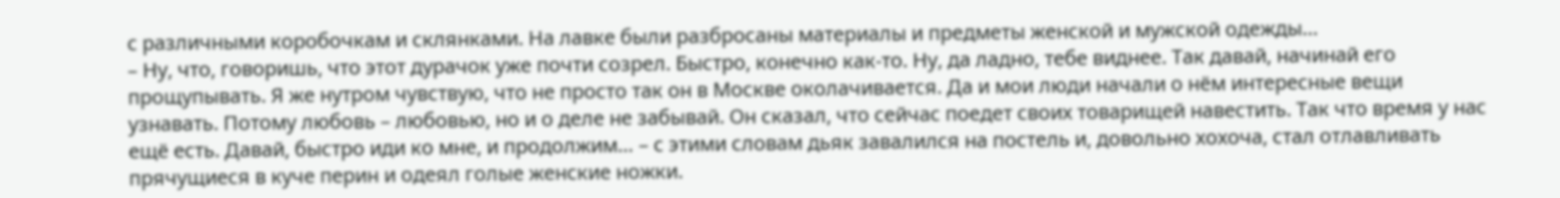с различными коробочкам и склянками. На лавке были разбросаны материалы и предметы женской и мужской одежды…
– Ну, что, говоришь, что этот дурачок уже почти созрел. Быстро, конечно как-то. Ну, да ладно, тебе виднее. Так давай, начинай его прощупывать. Я же нутром чувствую, что не просто так он в Москве околачивается. Да и мои люди начали о нём интересные вещи узнавать. Потому любовь – любовью, но и о деле не забывай. Он сказал, что сейчас поедет своих товарищей навестить. Так что время у нас ещё есть. Давай, быстро иди ко мне, и продолжим… – с этими словам дьяк завалился на постель и, довольно хохоча, стал отлавливать прячущиеся в куче перин и одеял голые женские ножки.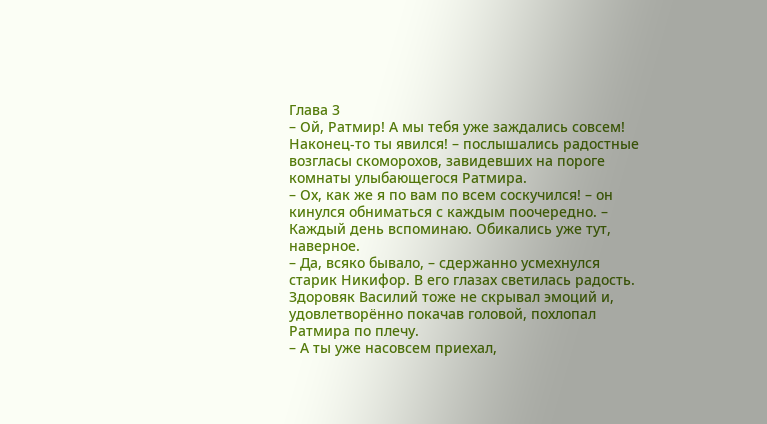Глава 3
– Ой, Ратмир! А мы тебя уже заждались совсем! Наконец-то ты явился! – послышались радостные возгласы скоморохов, завидевших на пороге комнаты улыбающегося Ратмира.
– Ох, как же я по вам по всем соскучился! – он кинулся обниматься с каждым поочередно. – Каждый день вспоминаю. Обикались уже тут, наверное.
– Да, всяко бывало, – сдержанно усмехнулся старик Никифор. В его глазах светилась радость. Здоровяк Василий тоже не скрывал эмоций и, удовлетворённо покачав головой, похлопал Ратмира по плечу.
– А ты уже насовсем приехал,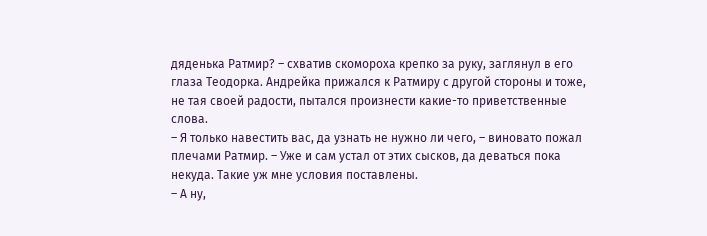дяденька Ратмир? – схватив скомороха крепко за руку, заглянул в его глаза Теодорка. Андрейка прижался к Ратмиру с другой стороны и тоже, не тая своей радости, пытался произнести какие-то приветственные слова.
– Я только навестить вас, да узнать не нужно ли чего, – виновато пожал плечами Ратмир. – Уже и сам устал от этих сысков, да деваться пока некуда. Такие уж мне условия поставлены.
– А ну,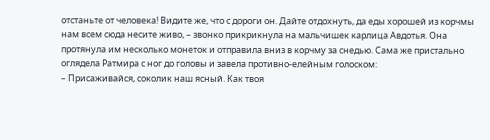отстаньте от человека! Видите же, что с дороги он. Дайте отдохнуть, да еды хорошей из корчмы нам всем сюда несите живо, – звонко прикрикнула на мальчишек карлица Авдотья. Она протянула им несколько монеток и отправила вниз в корчму за снедью. Сама же пристально оглядела Ратмира с ног до головы и завела противно-елейным голоском:
– Присаживайся, соколик наш ясный. Как твоя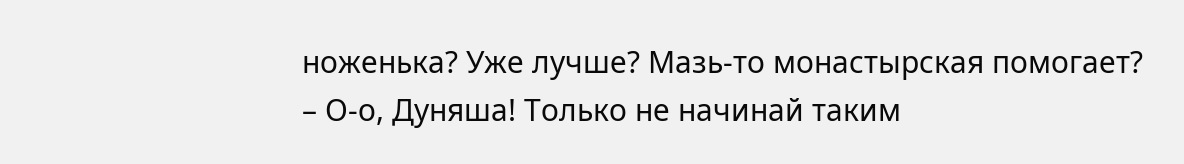ноженька? Уже лучше? Мазь-то монастырская помогает?
– О-о, Дуняша! Только не начинай таким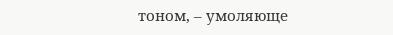тоном, – умоляюще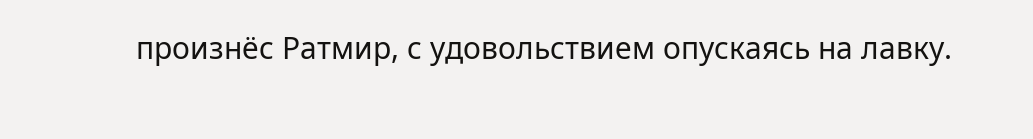произнёс Ратмир, с удовольствием опускаясь на лавку.